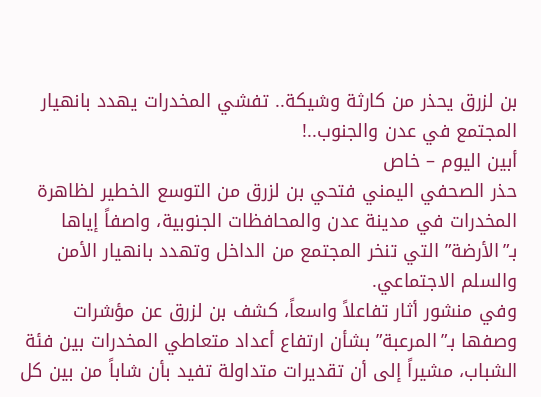بن لزرق يحذر من كارثة وشيكة.. تفشي المخدرات يهدد بانهيار المجتمع في عدن والجنوب..!
أبين اليوم – خاص
حذر الصحفي اليمني فتحي بن لزرق من التوسع الخطير لظاهرة المخدرات في مدينة عدن والمحافظات الجنوبية، واصفاً إياها بـ”الأرضة” التي تنخر المجتمع من الداخل وتهدد بانهيار الأمن والسلم الاجتماعي.
وفي منشور أثار تفاعلاً واسعاً، كشف بن لزرق عن مؤشرات وصفها بـ”المرعبة” بشأن ارتفاع أعداد متعاطي المخدرات بين فئة الشباب، مشيراً إلى أن تقديرات متداولة تفيد بأن شاباً من بين كل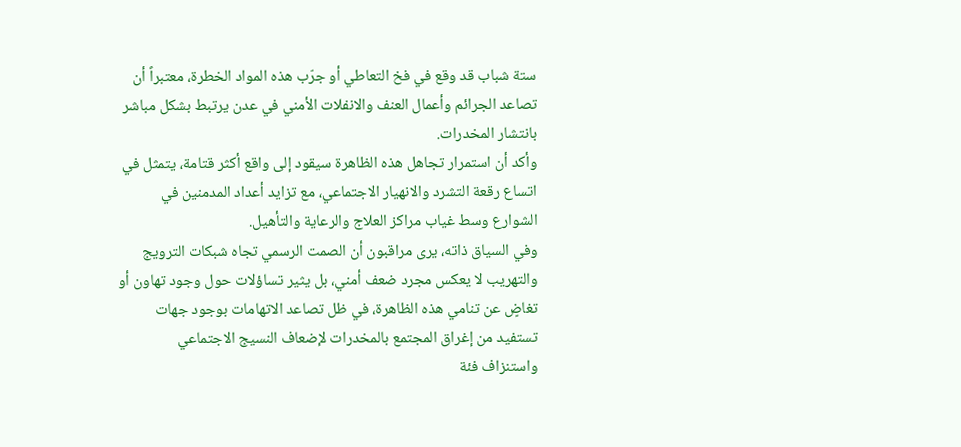ستة شباب قد وقع في فخ التعاطي أو جرّب هذه المواد الخطرة، معتبراً أن تصاعد الجرائم وأعمال العنف والانفلات الأمني في عدن يرتبط بشكل مباشر بانتشار المخدرات.
وأكد أن استمرار تجاهل هذه الظاهرة سيقود إلى واقع أكثر قتامة، يتمثل في اتساع رقعة التشرد والانهيار الاجتماعي، مع تزايد أعداد المدمنين في الشوارع وسط غياب مراكز العلاج والرعاية والتأهيل.
وفي السياق ذاته، يرى مراقبون أن الصمت الرسمي تجاه شبكات الترويج والتهريب لا يعكس مجرد ضعف أمني، بل يثير تساؤلات حول وجود تهاون أو تغاضٍ عن تنامي هذه الظاهرة، في ظل تصاعد الاتهامات بوجود جهات تستفيد من إغراق المجتمع بالمخدرات لإضعاف النسيج الاجتماعي واستنزاف فئة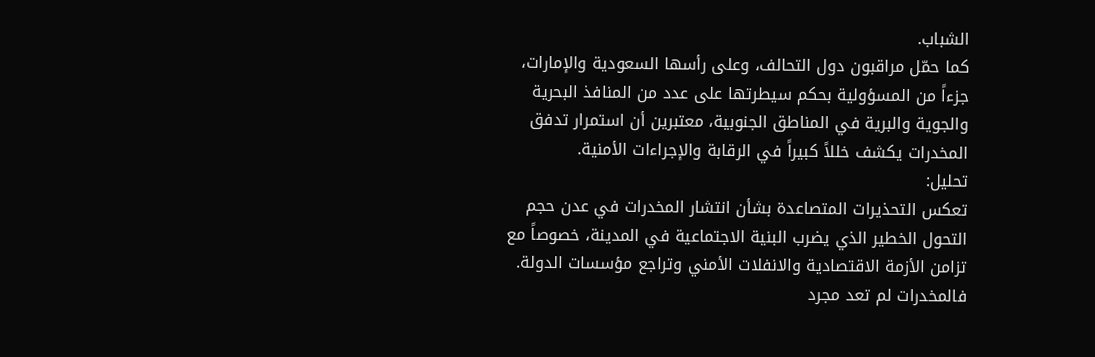الشباب.
كما حمّل مراقبون دول التحالف، وعلى رأسها السعودية والإمارات، جزءاً من المسؤولية بحكم سيطرتها على عدد من المنافذ البحرية والجوية والبرية في المناطق الجنوبية، معتبرين أن استمرار تدفق المخدرات يكشف خللاً كبيراً في الرقابة والإجراءات الأمنية.
تحليل:
تعكس التحذيرات المتصاعدة بشأن انتشار المخدرات في عدن حجم التحول الخطير الذي يضرب البنية الاجتماعية في المدينة، خصوصاً مع تزامن الأزمة الاقتصادية والانفلات الأمني وتراجع مؤسسات الدولة.
فالمخدرات لم تعد مجرد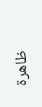ظاهرة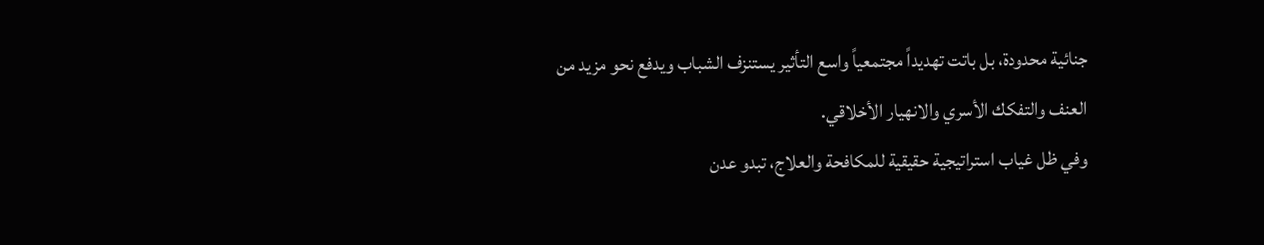جنائية محدودة، بل باتت تهديداً مجتمعياً واسع التأثير يستنزف الشباب ويدفع نحو مزيد من العنف والتفكك الأسري والانهيار الأخلاقي.
وفي ظل غياب استراتيجية حقيقية للمكافحة والعلاج، تبدو عدن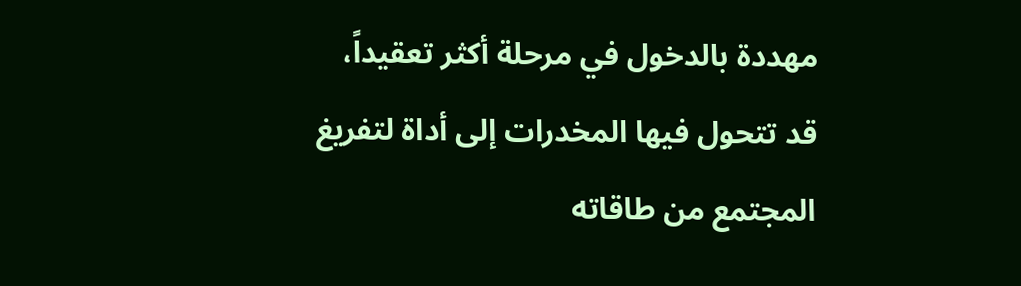مهددة بالدخول في مرحلة أكثر تعقيداً، قد تتحول فيها المخدرات إلى أداة لتفريغ المجتمع من طاقاته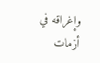وإغراقه في أزمات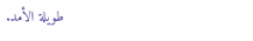طويلة الأمد.